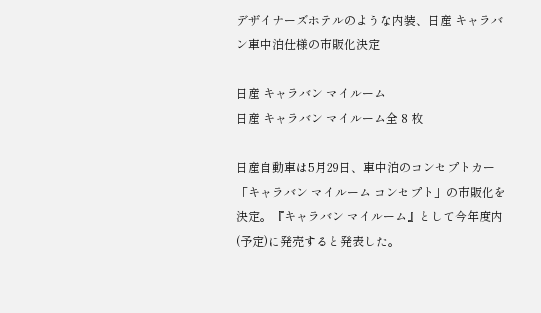デザイナーズホテルのような内装、日産 キャラバン車中泊仕様の市販化決定

日産 キャラバン マイルーム
日産 キャラバン マイルーム全 8 枚

日産自動車は5月29日、車中泊のコンセプトカー「キャラバン マイルーム コンセプト」の市販化を決定。『キャラバン マイルーム』として今年度内(予定)に発売すると発表した。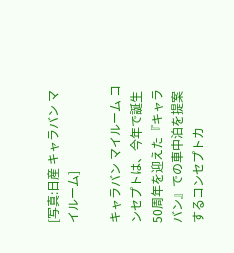[写真:日産 キャラバン マイルーム]

キャラバン マイルーム コンセプトは、今年で誕生50周年を迎えた『キャラバン』での車中泊を提案するコンセプトカ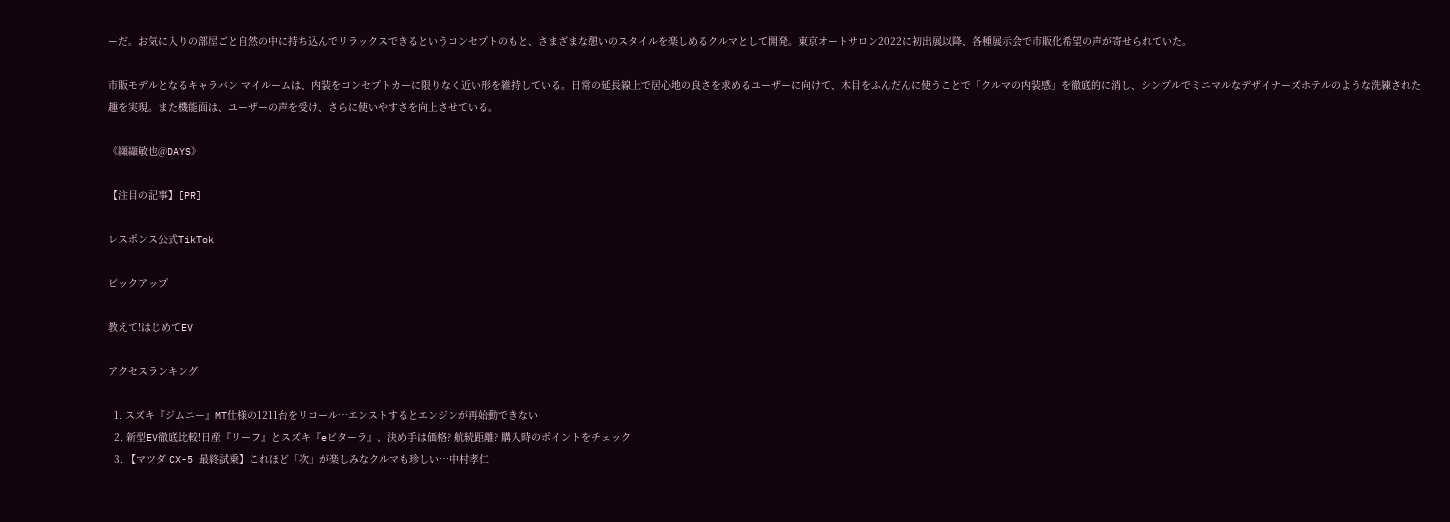ーだ。お気に入りの部屋ごと自然の中に持ち込んでリラックスできるというコンセプトのもと、さまざまな憩いのスタイルを楽しめるクルマとして開発。東京オートサロン2022に初出展以降、各種展示会で市販化希望の声が寄せられていた。

市販モデルとなるキャラバン マイルームは、内装をコンセプトカーに限りなく近い形を維持している。日常の延長線上で居心地の良さを求めるユーザーに向けて、木目をふんだんに使うことで「クルマの内装感」を徹底的に消し、シンプルでミニマルなデザイナーズホテルのような洗練された趣を実現。また機能面は、ユーザーの声を受け、さらに使いやすさを向上させている。

《纐纈敏也@DAYS》

【注目の記事】[PR]

レスポンス公式TikTok

ピックアップ

教えて!はじめてEV

アクセスランキング

  1. スズキ『ジムニー』MT仕様の1211台をリコール…エンストするとエンジンが再始動できない
  2. 新型EV徹底比較!日産『リーフ』とスズキ『eビターラ』、決め手は価格? 航続距離? 購入時のポイントをチェック
  3. 【マツダ CX-5 最終試乗】これほど「次」が楽しみなクルマも珍しい…中村孝仁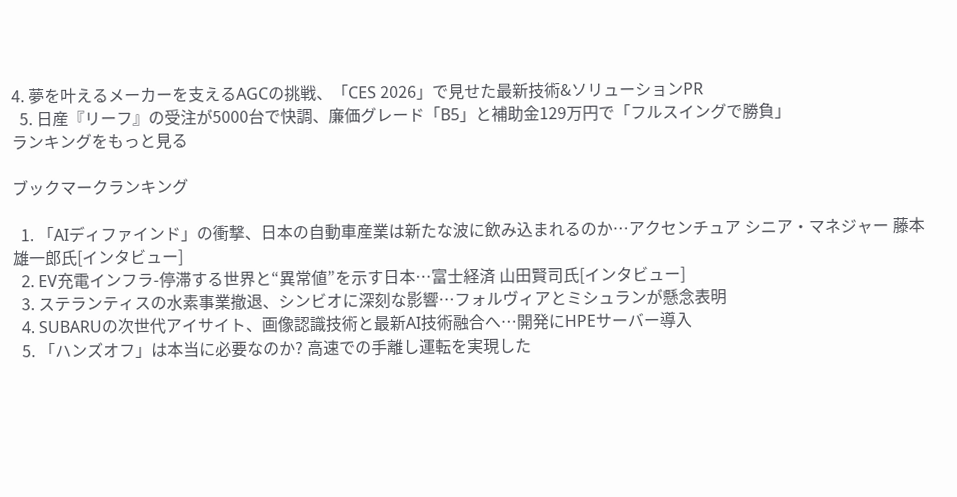4. 夢を叶えるメーカーを支えるAGCの挑戦、「CES 2026」で見せた最新技術&ソリューションPR
  5. 日産『リーフ』の受注が5000台で快調、廉価グレード「B5」と補助金129万円で「フルスイングで勝負」
ランキングをもっと見る

ブックマークランキング

  1. 「AIディファインド」の衝撃、日本の自動車産業は新たな波に飲み込まれるのか…アクセンチュア シニア・マネジャー 藤本雄一郎氏[インタビュー]
  2. EV充電インフラ-停滞する世界と“異常値”を示す日本…富士経済 山田賢司氏[インタビュー]
  3. ステランティスの水素事業撤退、シンビオに深刻な影響…フォルヴィアとミシュランが懸念表明
  4. SUBARUの次世代アイサイト、画像認識技術と最新AI技術融合へ…開発にHPEサーバー導入
  5. 「ハンズオフ」は本当に必要なのか? 高速での手離し運転を実現した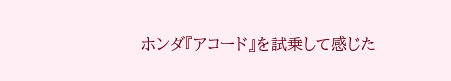ホンダ『アコード』を試乗して感じた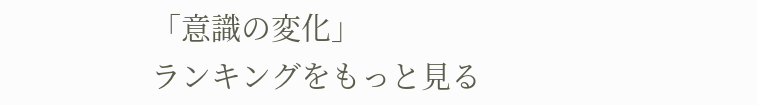「意識の変化」
ランキングをもっと見る